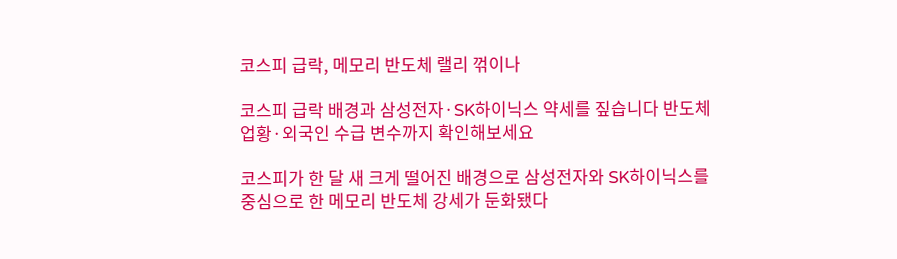코스피 급락, 메모리 반도체 랠리 꺾이나

코스피 급락 배경과 삼성전자·SK하이닉스 약세를 짚습니다 반도체 업황·외국인 수급 변수까지 확인해보세요

코스피가 한 달 새 크게 떨어진 배경으로 삼성전자와 SK하이닉스를 중심으로 한 메모리 반도체 강세가 둔화됐다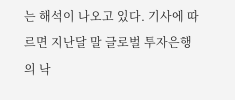는 해석이 나오고 있다. 기사에 따르면 지난달 말 글로벌 투자은행의 낙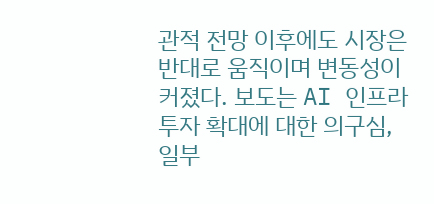관적 전망 이후에도 시장은 반대로 움직이며 변동성이 커졌다. 보도는 AI 인프라 투자 확대에 대한 의구심, 일부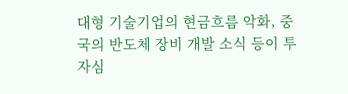대형 기술기업의 현금흐름 악화, 중국의 반도체 장비 개발 소식 등이 투자심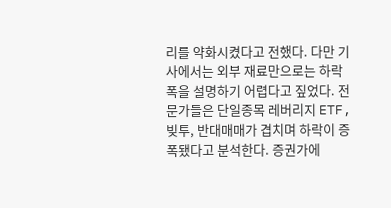리를 약화시켰다고 전했다. 다만 기사에서는 외부 재료만으로는 하락 폭을 설명하기 어렵다고 짚었다. 전문가들은 단일종목 레버리지 ETF, 빚투, 반대매매가 겹치며 하락이 증폭됐다고 분석한다. 증권가에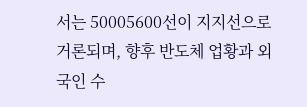서는 50005600선이 지지선으로 거론되며, 향후 반도체 업황과 외국인 수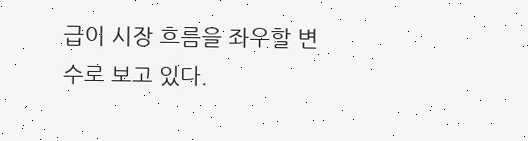급이 시장 흐름을 좌우할 변수로 보고 있다.